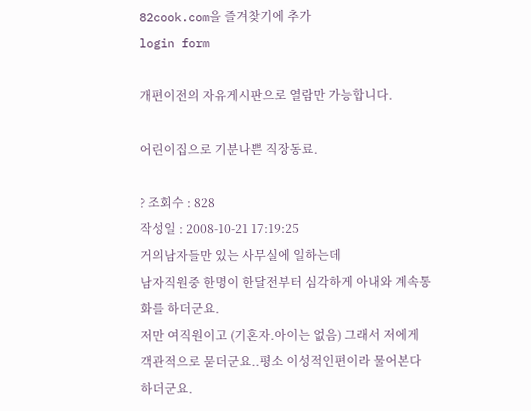82cook.com을 즐겨찾기에 추가
login form

개편이전의 자유게시판으로 열람만 가능합니다.

어린이집으로 기분나쁜 직장동료.

? 조회수 : 828
작성일 : 2008-10-21 17:19:25
거의남자들만 있는 사무실에 일하는데
남자직원중 한명이 한달전부터 심각하게 아내와 계속통화를 하더군요.
저만 여직원이고 (기혼자.아이는 없음) 그래서 저에게 객관적으로 묻더군요..평소 이성적인편이라 물어본다하더군요.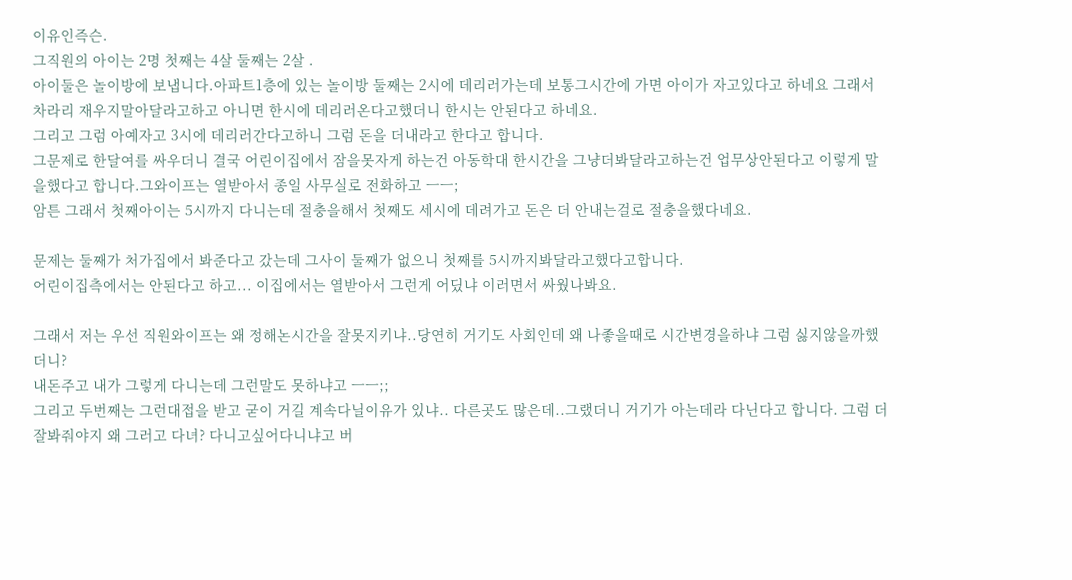이유인즉슨.
그직원의 아이는 2명 첫째는 4살 둘째는 2살 .
아이둘은 놀이방에 보냅니다.아파트1층에 있는 놀이방 둘째는 2시에 데리러가는데 보통그시간에 가면 아이가 자고있다고 하네요 그래서 차라리 재우지말아달라고하고 아니면 한시에 데리러온다고했더니 한시는 안된다고 하네요.
그리고 그럼 아예자고 3시에 데리러간다고하니 그럼 돈을 더내라고 한다고 합니다.
그문제로 한달여를 싸우더니 결국 어린이집에서 잠을못자게 하는건 아동학대 한시간을 그냥더봐달라고하는건 업무상안된다고 이렇게 말을했다고 합니다.그와이프는 열받아서 종일 사무실로 전화하고 ㅡㅡ;
암튼 그래서 첫째아이는 5시까지 다니는데 절충을해서 첫째도 세시에 데려가고 돈은 더 안내는걸로 절충을했다네요.

문제는 둘째가 처가집에서 봐준다고 갔는데 그사이 둘째가 없으니 첫째를 5시까지봐달라고했다고합니다.
어린이집측에서는 안된다고 하고... 이집에서는 열받아서 그런게 어딨냐 이러면서 싸웠나봐요.

그래서 저는 우선 직원와이프는 왜 정해논시간을 잘못지키냐..당연히 거기도 사회인데 왜 나좋을때로 시간변경을하냐 그럼 싫지않을까했더니?
내돈주고 내가 그렇게 다니는데 그런말도 못하냐고 ㅡㅡ;;
그리고 두번째는 그런대접을 받고 굳이 거길 계속다닐이유가 있냐.. 다른곳도 많은데..그랬더니 거기가 아는데라 다닌다고 합니다. 그럼 더잘봐줘야지 왜 그러고 다녀? 다니고싶어다니냐고 버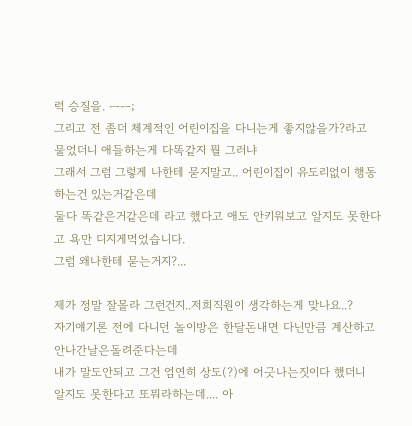럭 승질을. ㅡㅡ;
그리고 전 좀더 체계적인 어린이집을 다니는게 좋지않을가?라고 물었더니 애들하는게 다똑같지 뭘 그러냐
그래서 그럼 그렇게 나한테 묻지말고.. 어린이집이 유도리없이 행동하는건 있는거같은데
둘다 똑같은거같은데 라고 했다고 애도 안키워보고 알지도 못한다고 욕만 디지게먹었습니다.
그럼 왜나한테 묻는거지?...

제가 정말 잘몰라 그런건지..저희직원이 생각하는게 맞나요..?
자기얘기론 전에 다니던 놀이방은 한달돈내면 다닌만큼 계산하고 안나간날은돌려준다는데
내가 말도안되고 그건 엄연히 상도(?)에 어긋나는짓이다 했더니
알지도 못한다고 또뭐라하는데.... 아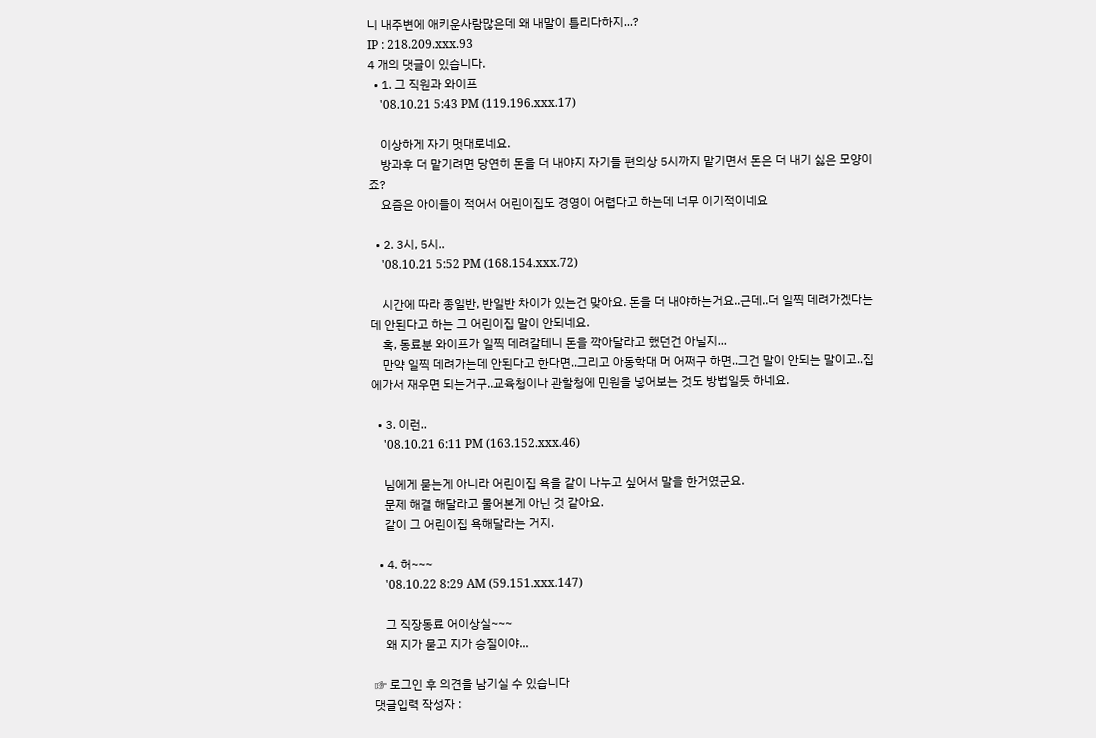니 내주변에 애키운사람많은데 왜 내말이 틀리다하지...?
IP : 218.209.xxx.93
4 개의 댓글이 있습니다.
  • 1. 그 직원과 와이프
    '08.10.21 5:43 PM (119.196.xxx.17)

    이상하게 자기 멋대로네요.
    방과후 더 맡기려면 당연히 돈을 더 내야지 자기들 편의상 5시까지 맡기면서 돈은 더 내기 싫은 모양이죠?
    요즘은 아이들이 적어서 어린이집도 경영이 어렵다고 하는데 너무 이기적이네요

  • 2. 3시, 5시..
    '08.10.21 5:52 PM (168.154.xxx.72)

    시간에 따라 종일반, 반일반 차이가 있는건 맞아요. 돈을 더 내야하는거요..근데..더 일찍 데려가겠다는데 안된다고 하는 그 어린이집 말이 안되네요.
    혹, 동료분 와이프가 일찍 데려갈테니 돈을 깍아달라고 했던건 아닐지...
    만약 일찍 데려가는데 안된다고 한다면..그리고 아동학대 머 어쩌구 하면..그건 말이 안되는 말이고..집에가서 재우면 되는거구..교육청이나 관할청에 민원을 넣어보는 것도 방법일듯 하네요.

  • 3. 이런..
    '08.10.21 6:11 PM (163.152.xxx.46)

    님에게 묻는게 아니라 어린이집 욕을 같이 나누고 싶어서 말을 한거였군요.
    문제 해결 해달라고 물어본게 아닌 것 같아요.
    같이 그 어린이집 욕해달라는 거지.

  • 4. 허~~~
    '08.10.22 8:29 AM (59.151.xxx.147)

    그 직장동료 어이상실~~~
    왜 지가 묻고 지가 승질이야...

☞ 로그인 후 의견을 남기실 수 있습니다
댓글입력 작성자 :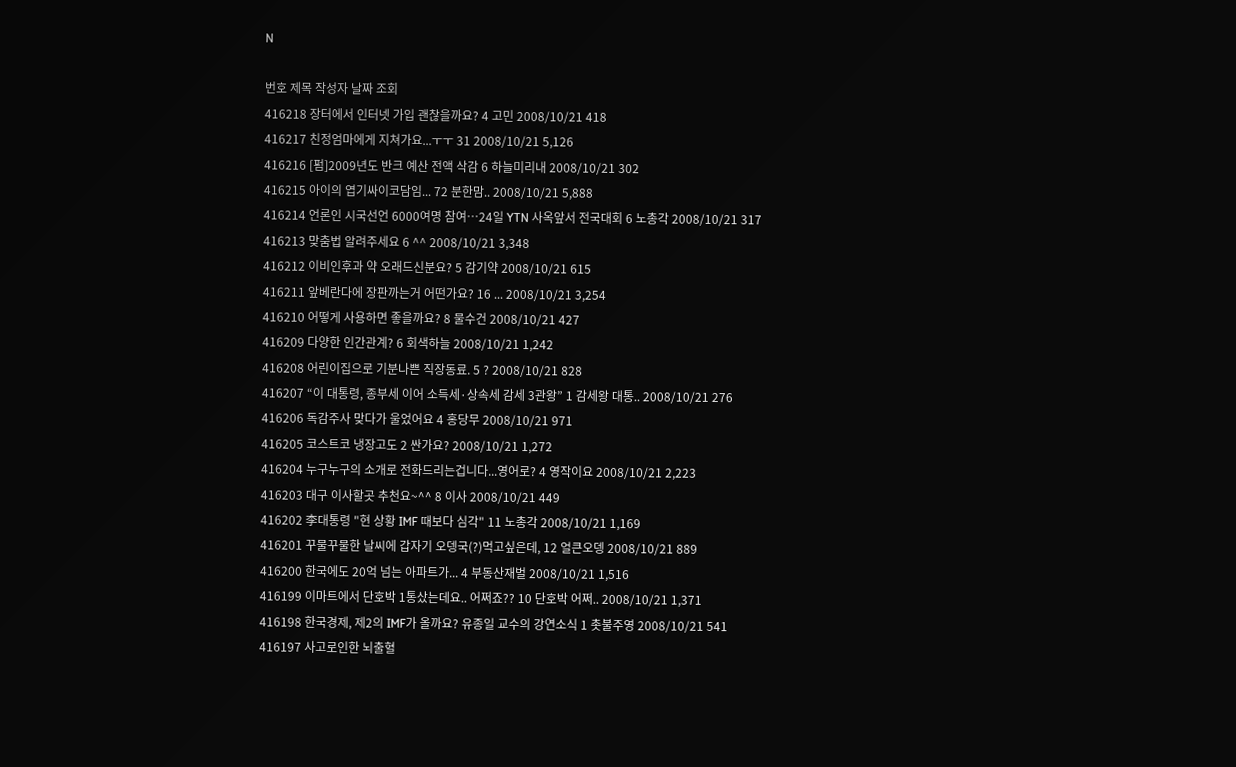N

번호 제목 작성자 날짜 조회
416218 장터에서 인터넷 가입 괜찮을까요? 4 고민 2008/10/21 418
416217 친정엄마에게 지쳐가요...ㅜㅜ 31 2008/10/21 5,126
416216 [펌]2009년도 반크 예산 전액 삭감 6 하늘미리내 2008/10/21 302
416215 아이의 엽기싸이코담임... 72 분한맘.. 2008/10/21 5,888
416214 언론인 시국선언 6000여명 참여…24일 YTN 사옥앞서 전국대회 6 노총각 2008/10/21 317
416213 맞춤법 알려주세요 6 ^^ 2008/10/21 3,348
416212 이비인후과 약 오래드신분요? 5 감기약 2008/10/21 615
416211 앞베란다에 장판까는거 어떤가요? 16 ... 2008/10/21 3,254
416210 어떻게 사용하면 좋을까요? 8 물수건 2008/10/21 427
416209 다양한 인간관계? 6 회색하늘 2008/10/21 1,242
416208 어린이집으로 기분나쁜 직장동료. 5 ? 2008/10/21 828
416207 “이 대통령, 종부세 이어 소득세·상속세 감세 3관왕” 1 감세왕 대통.. 2008/10/21 276
416206 독감주사 맞다가 울었어요 4 홍당무 2008/10/21 971
416205 코스트코 냉장고도 2 싼가요? 2008/10/21 1,272
416204 누구누구의 소개로 전화드리는겁니다...영어로? 4 영작이요 2008/10/21 2,223
416203 대구 이사할곳 추천요~^^ 8 이사 2008/10/21 449
416202 李대통령 "현 상황 IMF 때보다 심각" 11 노총각 2008/10/21 1,169
416201 꾸물꾸물한 날씨에 갑자기 오뎅국(?)먹고싶은데, 12 얼큰오뎅 2008/10/21 889
416200 한국에도 20억 넘는 아파트가... 4 부동산재벌 2008/10/21 1,516
416199 이마트에서 단호박 1통샀는데요.. 어쩌죠?? 10 단호박 어쩌.. 2008/10/21 1,371
416198 한국경제, 제2의 IMF가 올까요? 유종일 교수의 강연소식 1 촛불주영 2008/10/21 541
416197 사고로인한 뇌출혈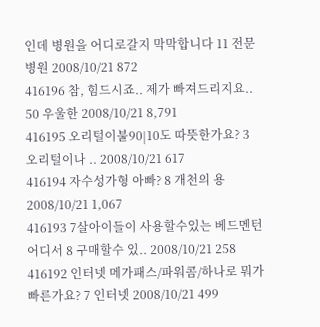인데 병원을 어디로갈지 막막합니다 11 전문병원 2008/10/21 872
416196 참, 힘드시죠.. 제가 빠져드리지요.. 50 우울한 2008/10/21 8,791
416195 오리털이불90|10도 따뜻한가요? 3 오리털이나 .. 2008/10/21 617
416194 자수성가형 아빠? 8 개천의 용 2008/10/21 1,067
416193 7살아이들이 사용할수있는 베드멘턴 어디서 8 구매할수 있.. 2008/10/21 258
416192 인터넷 메가패스/파워콤/하나로 뭐가 빠른가요? 7 인터넷 2008/10/21 499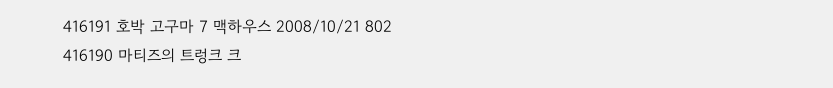416191 호박 고구마 7 맥하우스 2008/10/21 802
416190 마티즈의 트렁크 크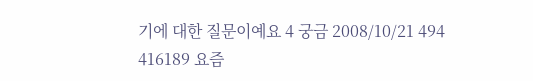기에 대한 질문이예요 4 궁금 2008/10/21 494
416189 요즘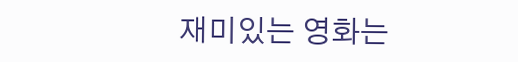재미있는 영화는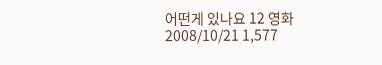어떤게 있나요 12 영화 2008/10/21 1,577